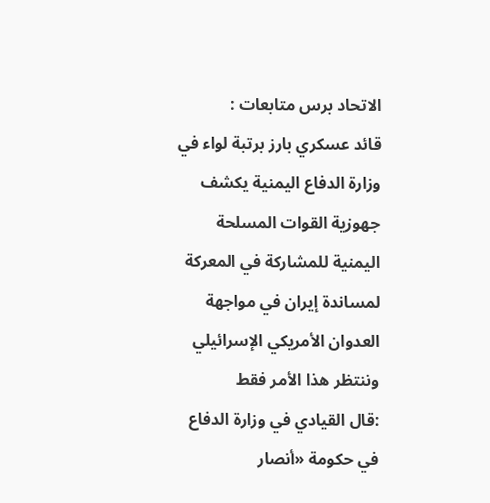الاتحاد برس متابعات :
قائد عسكري بارز برتبة لواء في وزارة الدفاع اليمنية يكشف جهوزية القوات المسلحة اليمنية للمشاركة في المعركة لمساندة إيران في مواجهة العدوان الأمريكي الإسرائيلي وننتظر هذا الأمر فقط
:قال القيادي في وزارة الدفاع في حكومة «أنصار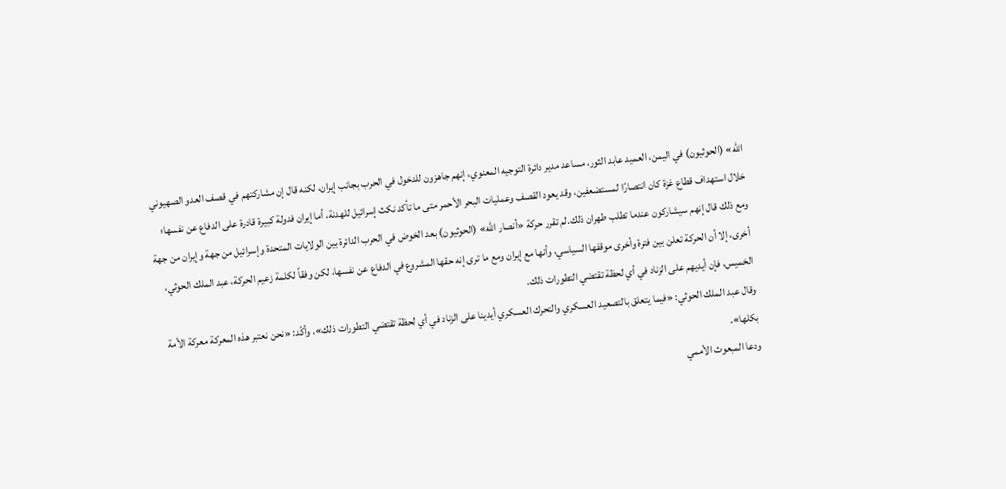الله» (الحوثيون) في اليمن، العميد عابد الثور، مساعد مدير دائرة التوجيه المعنوي، إنهم جاهزون للدخول في الحرب بجانب إيران، لكنه قال إن مشاركتهم في قصف العدو الصهيوني خلال استهداف قطاع غزة كان انتصارًا لمستضعفين، وقد يعود القصف وعمليات البحر الأحمر متى ما تأكد نكث إسرائيل للهدنة، أما إيران فدولة كبيرة قادرة على الدفاع عن نفسها؛ ومع ذلك قال إنهم سيشاركون عندما تطلب طهران ذلك.لم تقرر حركة «أنصار الله» (الحوثيون) بعد الخوض في الحرب الدائرة بين الولايات المتحدة وإسرائيل من جهة وإيران من جهة أخرى، إلا أن الحركة تعلن بين فترة وأخرى موقفها السياسي، وأنها مع إيران ومع ما ترى إنه حقها المشروع في الدفاع عن نفسها، لكن وفقاً لكلمة زعيم الحركة، عبد الملك الحوثي، الخميس، فإن أيديهم على الزناد في أي لحظة تقتضي التطورات ذلك.
وقال عبد الملك الحوثي: «فيما يتعلق بالتصعيد العسكري والتحرك العسكري أيدينا على الزناد في أي لحظة تقتضي التطورات ذلك». وأكّد: «نحن نعتبر هذه المعركة معركة الأمة بكلها».
ودعا المبعوث الأممي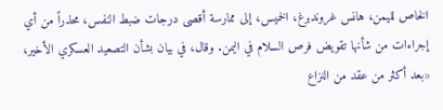الخاص لليمن، هانس غروندبرغ، الخميس، إلى ممارسة أقصى درجات ضبط النفس، محذراً من أي إجراءات من شأنها تقويض فرص السلام في اليمن. وقال، في بيان بشأن التصعيد العسكري الأخير، «بعد أكثر من عقد من النزاع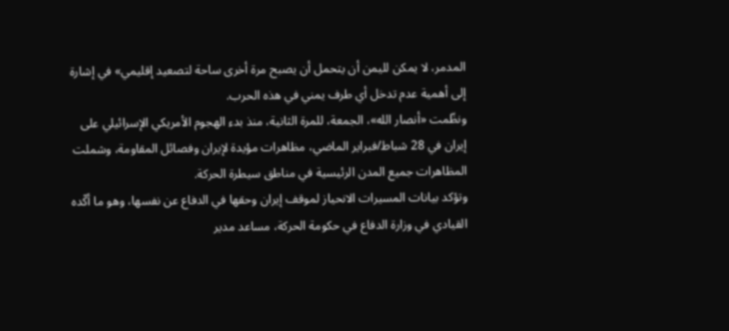المدمر، لا يمكن لليمن أن يتحمل أن يصبح مرة أخرى ساحة لتصعيد إقليمي» في إشارة إلى أهمية عدم تدخل أي طرف يمني في هذه الحرب.
ونظّمت «أنصار الله»، الجمعة، للمرة الثانية، منذ بدء الهجوم الأمريكي الإسرائيلي على إيران في 28 شباط/فبراير الماضي، مظاهرات مؤيدة لإيران وفصائل المقاومة، وشملت المظاهرات جميع المدن الرئيسية في مناطق سيطرة الحركة.
وتؤكد بيانات المسيرات الانحياز لموقف إيران وحقها في الدفاع عن نفسها، وهو ما أكّده القيادي في وزارة الدفاع في حكومة الحركة، مساعد مدير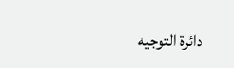دائرة التوجيه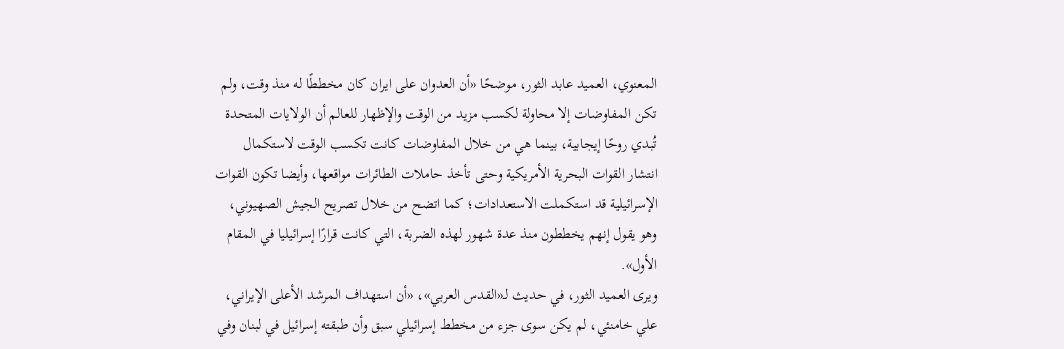المعنوي، العميد عابد الثور، موضحًا «أن العدوان على ايران كان مخططًا له منذ وقت، ولم تكن المفاوضات إلا محاولة لكسب مزيد من الوقت والإظهار للعالم أن الولايات المتحدة تُبدي روحًا إيجابية، بينما هي من خلال المفاوضات كانت تكسب الوقت لاستكمال انتشار القوات البحرية الأمريكية وحتى تأخذ حاملات الطائرات مواقعها، وأيضا تكون القوات الإسرائيلية قد استكملت الاستعدادات؛ كما اتضح من خلال تصريح الجيش الصهيوني، وهو يقول إنهم يخططون منذ عدة شهور لهذه الضربة، التي كانت قرارًا إسرائيليا في المقام الأول».
ويرى العميد الثور، في حديث لـ«القدس العربي»، «أن استهداف المرشد الأعلى الإيراني، علي خامنئي، لم يكن سوى جزء من مخطط إسرائيلي سبق وأن طبقته إسرائيل في لبنان وفي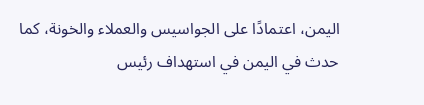اليمن، اعتمادًا على الجواسيس والعملاء والخونة، كما حدث في اليمن في استهداف رئيس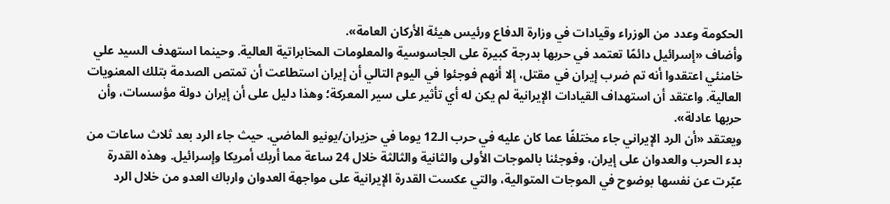الحكومة وعدد من الوزراء وقيادات في وزارة الدفاع ورئيس هيئة الأركان العامة».
وأضاف «إسرائيل دائمًا تعتمد في حربها بدرجة كبيرة على الجاسوسية والمعلومات المخابراتية العالية. وحينما استهدف السيد علي خامنئي اعتقدوا أنه تم ضرب إيران في مقتل، إلا أنهم فوجئوا في اليوم التالي أن إيران استطاعت أن تمتص الصدمة بتلك المعنويات العالية. واعتقد أن استهداف القيادات الإيرانية لم يكن له أي تأثير على سير المعركة؛ وهذا دليل على أن إيران دولة مؤسسات، وأن حربها عادلة».
ويعتقد «أن الرد الإيراني جاء مختلفًا عما كان عليه في حرب الـ12 يوما في حزيران/يونيو الماضي. حيث جاء الرد بعد ثلاث ساعات من بدء الحرب والعدوان على إيران، وفوجئنا بالموجات الأولى والثانية والثالثة خلال 24 ساعة مما أربك أمريكا وإسرائيل. وهذه القدرة عبّرت عن نفسها بوضوح في الموجات المتوالية، والتي عكست القدرة الإيرانية على مواجهة العدوان وارباك العدو من خلال الرد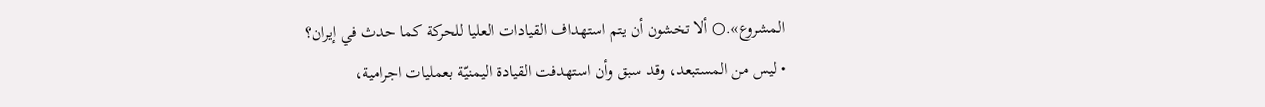المشروع».○ ألا تخشون أن يتم استهداف القيادات العليا للحركة كما حدث في إيران؟
• ليس من المستبعد، وقد سبق وأن استهدفت القيادة اليمنيّة بعمليات اجرامية،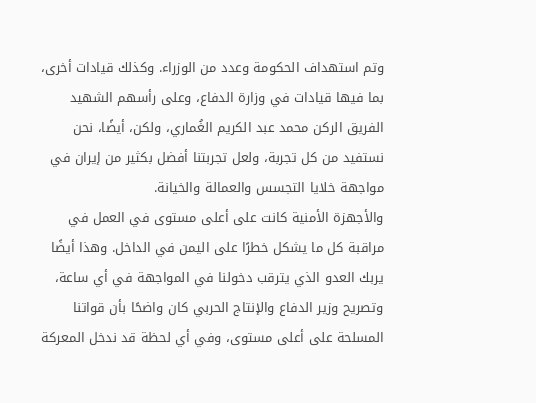وتم استهداف الحكومة وعدد من الوزراء. وكذلك قيادات أخرى، بما فيها قيادات في وزارة الدفاع، وعلى رأسهم الشهيد الفريق الركن محمد عبد الكريم الغُماري، ولكن، أيضًا، نحن نستفيد من كل تجربة، ولعل تجربتنا أفضل بكثير من إيران في مواجهة خلايا التجسس والعمالة والخيانة.
والأجهزة الأمنية كانت على أعلى مستوى في العمل في مراقبة كل ما يشكل خطرًا على اليمن في الداخل. وهذا أيضًا يربك العدو الذي يترقب دخولنا في المواجهة في أي ساعة، وتصريح وزير الدفاع والإنتاج الحربي كان واضحًا بأن قواتنا المسلحة على أعلى مستوى، وفي أي لحظة قد ندخل المعركة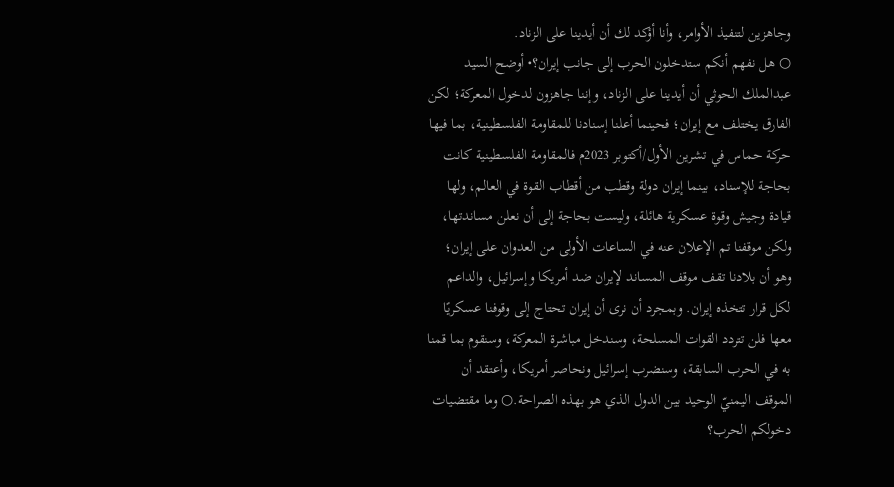وجاهزين لتنفيذ الأوامر، وأنا أؤكد لك أن أيدينا على الزناد.
○ هل نفهم أنكم ستدخلون الحرب إلى جانب إيران؟• أوضح السيد عبدالملك الحوثي أن أيدينا على الزناد، وإننا جاهزون لدخول المعركة؛ لكن الفارق يختلف مع إيران؛ فحينما أعلنا إسنادنا للمقاومة الفلسطينية، بما فيها حركة حماس في تشرين الأول/أكتوبر 2023م فالمقاومة الفلسطينية كانت بحاجة للإسناد، بينما إيران دولة وقطب من أقطاب القوة في العالم، ولها قيادة وجيش وقوة عسكرية هائلة، وليست بحاجة إلى أن نعلن مساندتها، ولكن موقفنا تم الإعلان عنه في الساعات الأولى من العدوان على إيران؛ وهو أن بلادنا تقف موقف المساند لإيران ضد أمريكا وإسرائيل، والداعم لكل قرار تتخذه إيران. وبمجرد أن نرى أن إيران تحتاج إلى وقوفنا عسكريًا معها فلن تتردد القوات المسلحة، وسندخل مباشرة المعركة، وسنقوم بما قمنا به في الحرب السابقة، وسنضرب إسرائيل ونحاصر أمريكا، وأعتقد أن الموقف اليمنيّ الوحيد بين الدول الذي هو بهذه الصراحة.○ وما مقتضيات دخولكم الحرب؟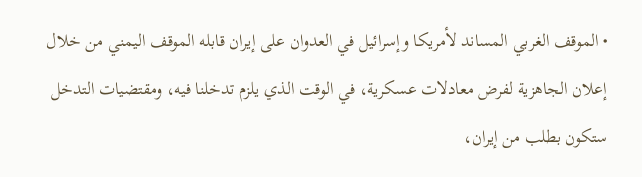• الموقف الغربي المساند لأمريكا وإسرائيل في العدوان على إيران قابله الموقف اليمني من خلال إعلان الجاهزية لفرض معادلات عسكرية، في الوقت الذي يلزم تدخلنا فيه، ومقتضيات التدخل ستكون بطلب من إيران،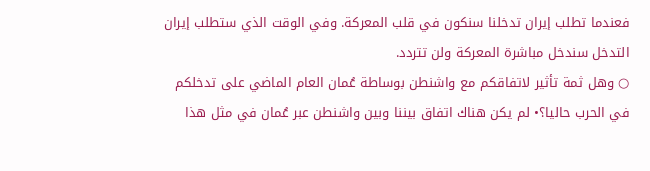فعندما تطلب إيران تدخلنا سنكون في قلب المعركة. وفي الوقت الذي ستطلب إيران التدخل سندخل مباشرة المعركة ولن تتردد.
○ وهل ثمة تأثير لاتفاقكم مع واشنطن بوساطة عُمان العام الماضي على تدخلكم في الحرب حاليا؟• لم يكن هناك اتفاق بيننا وبين واشنطن عبر عُمان في مثل هذا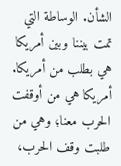الشأن. الوساطة التي تمت بيننا وبين أمريكا هي بطلب من أمريكا. أمريكا هي من أوقفت الحرب معنا؛ وهي من طلبت وقف الحرب،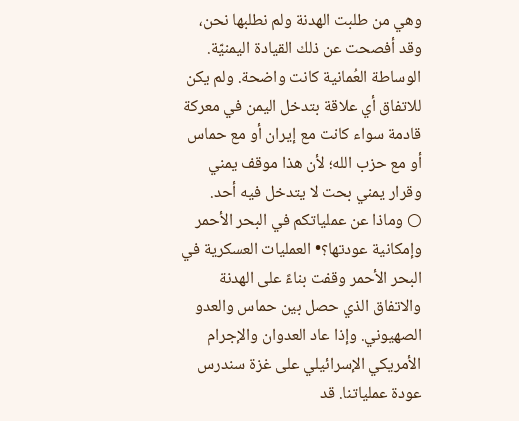وهي من طلبت الهدنة ولم نطلبها نحن، وقد أفصحت عن ذلك القيادة اليمنيّة. الوساطة العُمانية كانت واضحة. ولم يكن للاتفاق أي علاقة بتدخل اليمن في معركة قادمة سواء كانت مع إيران أو مع حماس أو مع حزب الله؛ لأن هذا موقف يمني وقرار يمني بحت لا يتدخل فيه أحد.
○ وماذا عن عملياتكم في البحر الأحمر وإمكانية عودتها؟• العمليات العسكرية في البحر الأحمر وقفت بناءً على الهدنة والاتفاق الذي حصل بين حماس والعدو الصهيوني. وإذا عاد العدوان والإجرام الأمريكي الإسرائيلي على غزة سندرس عودة عملياتنا. قد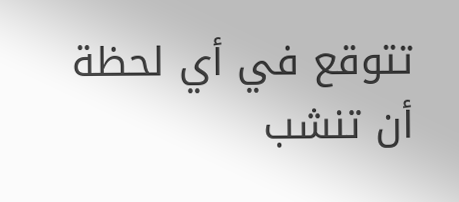تتوقع في أي لحظة أن تنشب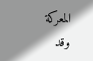المعركة وقد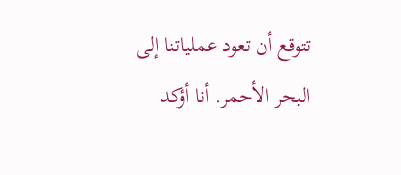تتوقع أن تعود عملياتنا إلى البحر الأحمر. أنا أؤكد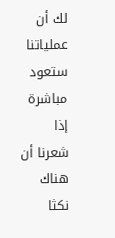لك أن عملياتنا ستعود مباشرة إذا شعرنا أن هناك نكثا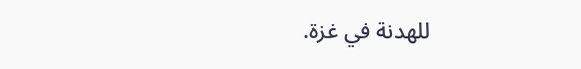للهدنة في غزة.